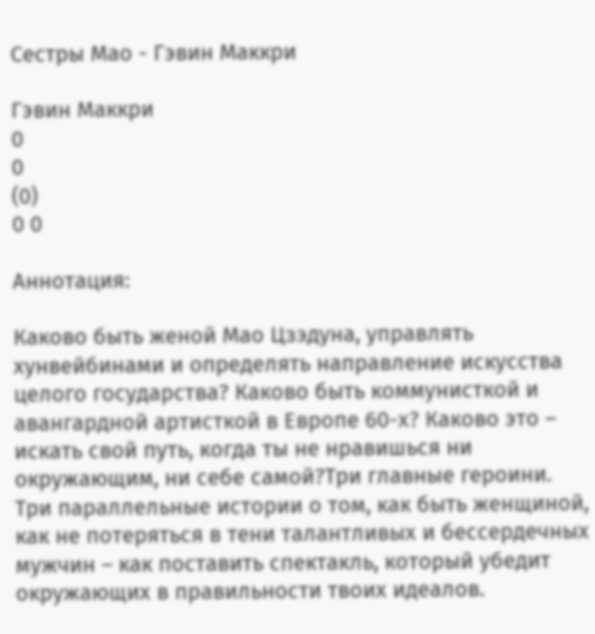Сестры Мао - Гэвин Маккри

Гэвин Маккри
0
0
(0)
0 0

Аннотация:

Каково быть женой Мао Цзэдуна, управлять хунвейбинами и определять направление искусства целого государства? Каково быть коммунисткой и авангардной артисткой в Европе 60-х? Каково это – искать свой путь, когда ты не нравишься ни окружающим, ни себе самой?Три главные героини. Три параллельные истории о том, как быть женщиной, как не потеряться в тени талантливых и бессердечных мужчин – как поставить спектакль, который убедит окружающих в правильности твоих идеалов.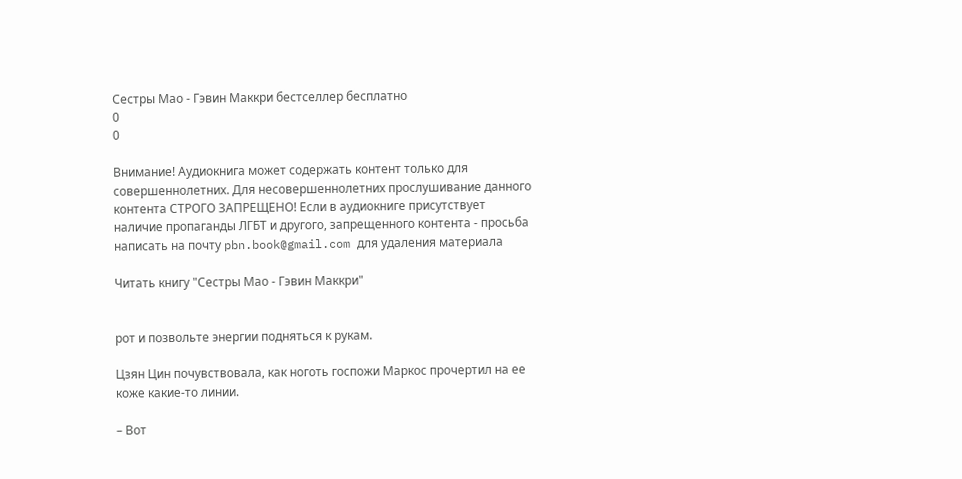Сестры Мао - Гэвин Маккри бестселлер бесплатно
0
0

Внимание! Аудиокнига может содержать контент только для совершеннолетних. Для несовершеннолетних прослушивание данного контента СТРОГО ЗАПРЕЩЕНО! Если в аудиокниге присутствует наличие пропаганды ЛГБТ и другого, запрещенного контента - просьба написать на почту pbn.book@gmail.com для удаления материала

Читать книгу "Сестры Мао - Гэвин Маккри"


рот и позвольте энергии подняться к рукам.

Цзян Цин почувствовала, как ноготь госпожи Маркос прочертил на ее коже какие-то линии.

– Вот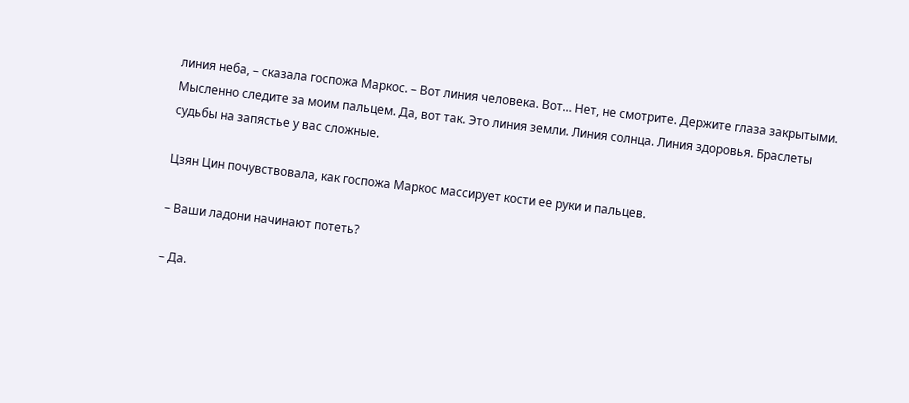линия неба, – сказала госпожа Маркос. – Вот линия человека. Вот… Нет, не смотрите. Держите глаза закрытыми. Мысленно следите за моим пальцем. Да, вот так. Это линия земли. Линия солнца. Линия здоровья. Браслеты судьбы на запястье у вас сложные.

Цзян Цин почувствовала, как госпожа Маркос массирует кости ее руки и пальцев.

– Ваши ладони начинают потеть?

– Да.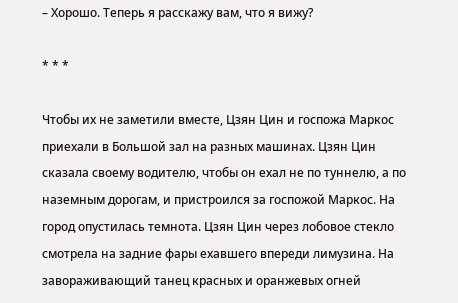– Хорошо. Теперь я расскажу вам, что я вижу?

* * *

Чтобы их не заметили вместе, Цзян Цин и госпожа Маркос приехали в Большой зал на разных машинах. Цзян Цин сказала своему водителю, чтобы он ехал не по туннелю, а по наземным дорогам, и пристроился за госпожой Маркос. На город опустилась темнота. Цзян Цин через лобовое стекло смотрела на задние фары ехавшего впереди лимузина. На завораживающий танец красных и оранжевых огней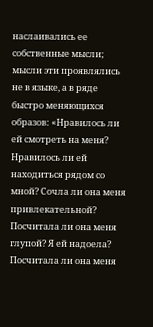наслаивались ее собственные мысли; мысли эти проявлялись не в языке, а в ряде быстро меняющихся образов: «Нравилось ли ей смотреть на меня? Нравилось ли ей находиться рядом со мной? Сочла ли она меня привлекательной? Посчитала ли она меня глупой? Я ей надоела? Посчитала ли она меня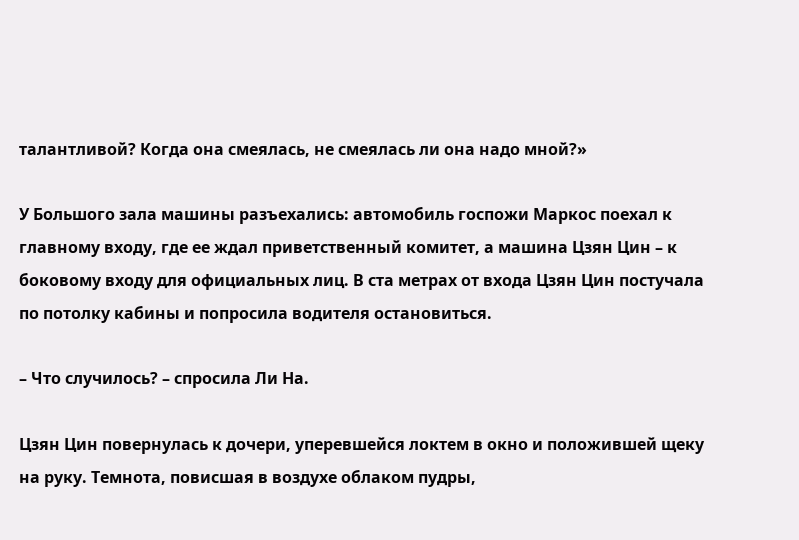талантливой? Когда она смеялась, не смеялась ли она надо мной?»

У Большого зала машины разъехались: автомобиль госпожи Маркос поехал к главному входу, где ее ждал приветственный комитет, а машина Цзян Цин – к боковому входу для официальных лиц. В ста метрах от входа Цзян Цин постучала по потолку кабины и попросила водителя остановиться.

– Что случилось? – спросила Ли На.

Цзян Цин повернулась к дочери, уперевшейся локтем в окно и положившей щеку на руку. Темнота, повисшая в воздухе облаком пудры,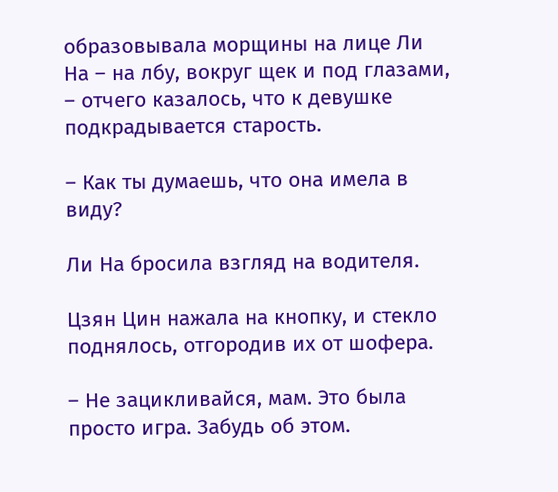образовывала морщины на лице Ли На – на лбу, вокруг щек и под глазами, – отчего казалось, что к девушке подкрадывается старость.

– Как ты думаешь, что она имела в виду?

Ли На бросила взгляд на водителя.

Цзян Цин нажала на кнопку, и стекло поднялось, отгородив их от шофера.

– Не зацикливайся, мам. Это была просто игра. Забудь об этом.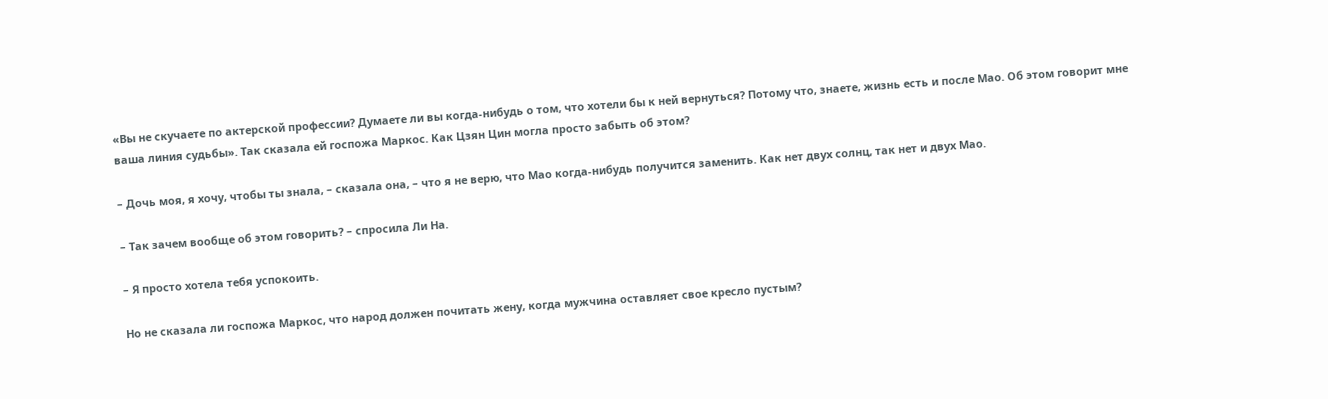«Вы не скучаете по актерской профессии? Думаете ли вы когда-нибудь о том, что хотели бы к ней вернуться? Потому что, знаете, жизнь есть и после Мао. Об этом говорит мне ваша линия судьбы». Так сказала ей госпожа Маркос. Как Цзян Цин могла просто забыть об этом?

– Дочь моя, я хочу, чтобы ты знала, – сказала она, – что я не верю, что Мао когда-нибудь получится заменить. Как нет двух солнц, так нет и двух Мао.

– Так зачем вообще об этом говорить? – спросила Ли На.

– Я просто хотела тебя успокоить.

Но не сказала ли госпожа Маркос, что народ должен почитать жену, когда мужчина оставляет свое кресло пустым?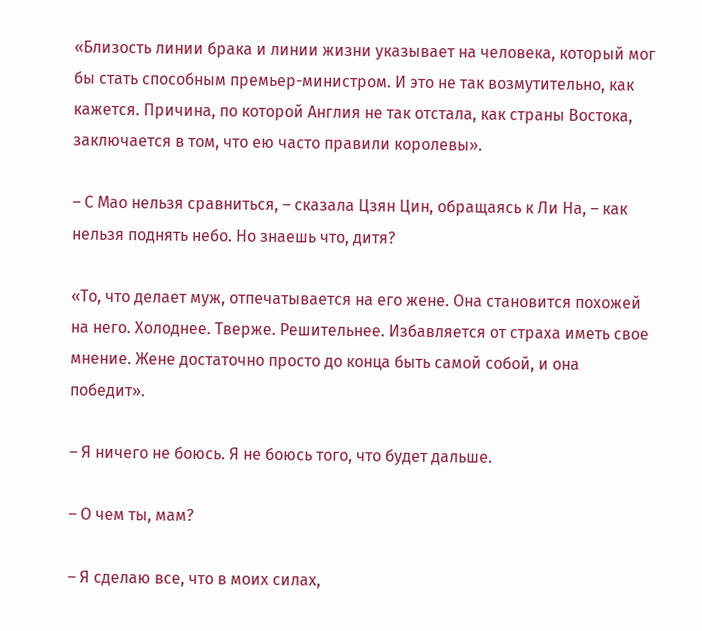«Близость линии брака и линии жизни указывает на человека, который мог бы стать способным премьер-министром. И это не так возмутительно, как кажется. Причина, по которой Англия не так отстала, как страны Востока, заключается в том, что ею часто правили королевы».

– С Мао нельзя сравниться, – сказала Цзян Цин, обращаясь к Ли На, – как нельзя поднять небо. Но знаешь что, дитя?

«То, что делает муж, отпечатывается на его жене. Она становится похожей на него. Холоднее. Тверже. Решительнее. Избавляется от страха иметь свое мнение. Жене достаточно просто до конца быть самой собой, и она победит».

– Я ничего не боюсь. Я не боюсь того, что будет дальше.

– О чем ты, мам?

– Я сделаю все, что в моих силах,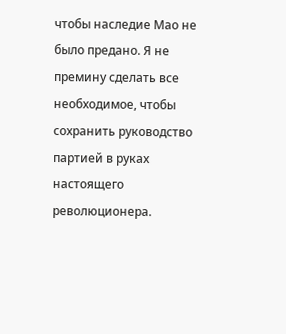чтобы наследие Мао не было предано. Я не премину сделать все необходимое, чтобы сохранить руководство партией в руках настоящего революционера.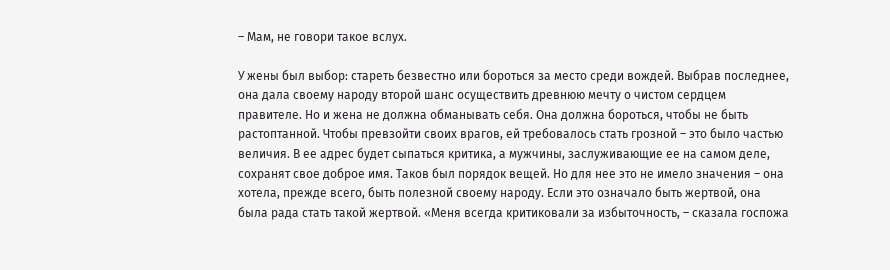– Мам, не говори такое вслух.

У жены был выбор: стареть безвестно или бороться за место среди вождей. Выбрав последнее, она дала своему народу второй шанс осуществить древнюю мечту о чистом сердцем правителе. Но и жена не должна обманывать себя. Она должна бороться, чтобы не быть растоптанной. Чтобы превзойти своих врагов, ей требовалось стать грозной – это было частью величия. В ее адрес будет сыпаться критика, а мужчины, заслуживающие ее на самом деле, сохранят свое доброе имя. Таков был порядок вещей. Но для нее это не имело значения – она хотела, прежде всего, быть полезной своему народу. Если это означало быть жертвой, она была рада стать такой жертвой. «Меня всегда критиковали за избыточность, – сказала госпожа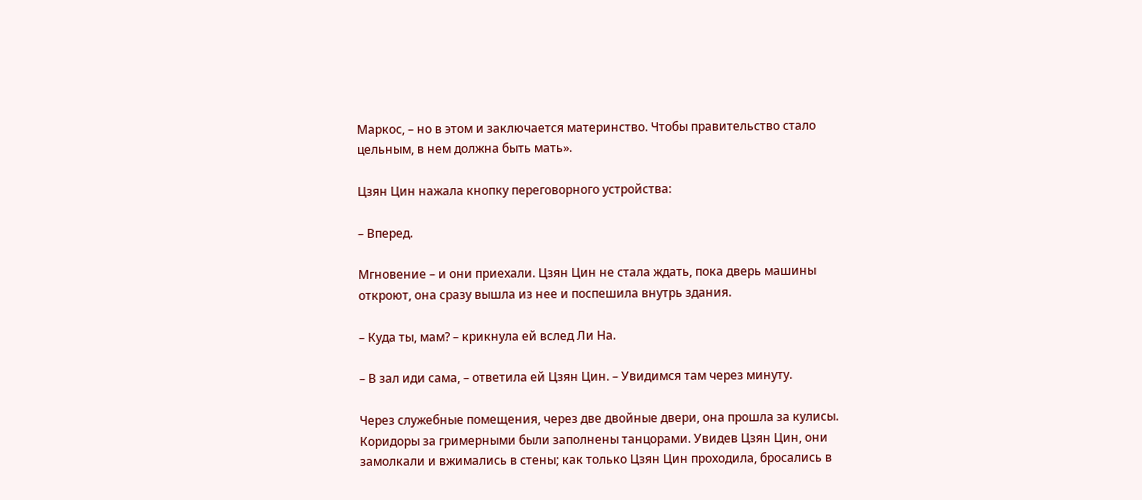Маркос, – но в этом и заключается материнство. Чтобы правительство стало цельным, в нем должна быть мать».

Цзян Цин нажала кнопку переговорного устройства:

– Вперед.

Мгновение – и они приехали. Цзян Цин не стала ждать, пока дверь машины откроют, она сразу вышла из нее и поспешила внутрь здания.

– Куда ты, мам? – крикнула ей вслед Ли На.

– В зал иди сама, – ответила ей Цзян Цин. – Увидимся там через минуту.

Через служебные помещения, через две двойные двери, она прошла за кулисы. Коридоры за гримерными были заполнены танцорами. Увидев Цзян Цин, они замолкали и вжимались в стены; как только Цзян Цин проходила, бросались в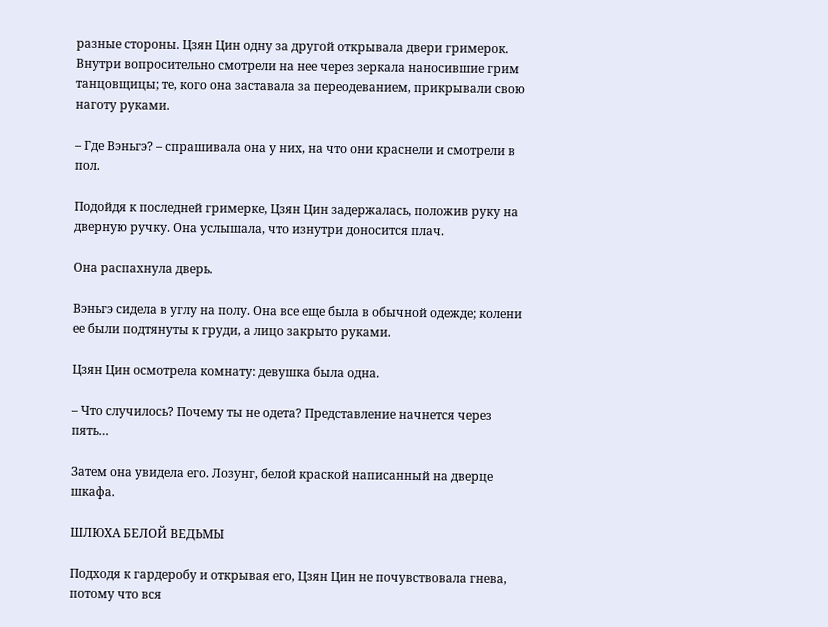разные стороны. Цзян Цин одну за другой открывала двери гримерок. Внутри вопросительно смотрели на нее через зеркала наносившие грим танцовщицы; те, кого она заставала за переодеванием, прикрывали свою наготу руками.

– Где Вэньгэ? – спрашивала она у них, на что они краснели и смотрели в пол.

Подойдя к последней гримерке, Цзян Цин задержалась, положив руку на дверную ручку. Она услышала, что изнутри доносится плач.

Она распахнула дверь.

Вэньгэ сидела в углу на полу. Она все еще была в обычной одежде; колени ее были подтянуты к груди, а лицо закрыто руками.

Цзян Цин осмотрела комнату: девушка была одна.

– Что случилось? Почему ты не одета? Представление начнется через пять…

Затем она увидела его. Лозунг, белой краской написанный на дверце шкафа.

ШЛЮХА БЕЛОЙ ВЕДЬМЫ

Подходя к гардеробу и открывая его, Цзян Цин не почувствовала гнева, потому что вся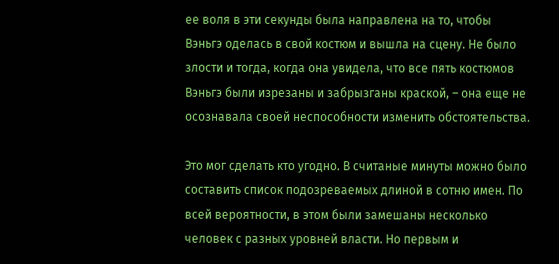ее воля в эти секунды была направлена на то, чтобы Вэньгэ оделась в свой костюм и вышла на сцену. Не было злости и тогда, когда она увидела, что все пять костюмов Вэньгэ были изрезаны и забрызганы краской, – она еще не осознавала своей неспособности изменить обстоятельства.

Это мог сделать кто угодно. В считаные минуты можно было составить список подозреваемых длиной в сотню имен. По всей вероятности, в этом были замешаны несколько человек с разных уровней власти. Но первым и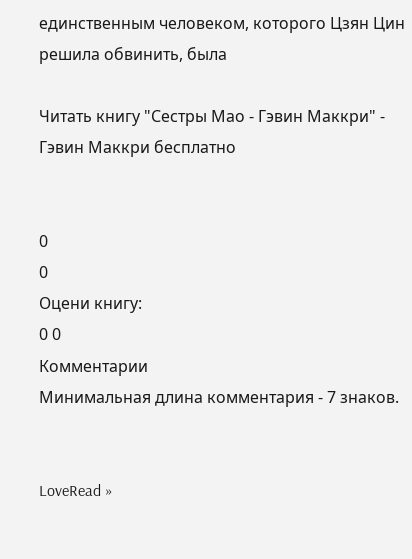единственным человеком, которого Цзян Цин решила обвинить, была

Читать книгу "Сестры Мао - Гэвин Маккри" - Гэвин Маккри бесплатно


0
0
Оцени книгу:
0 0
Комментарии
Минимальная длина комментария - 7 знаков.


LoveRead »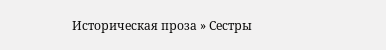Историческая проза » Сестры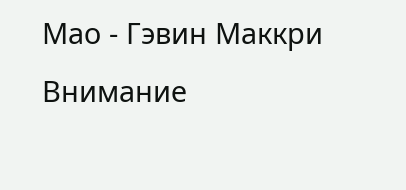Мао - Гэвин Маккри
Внимание